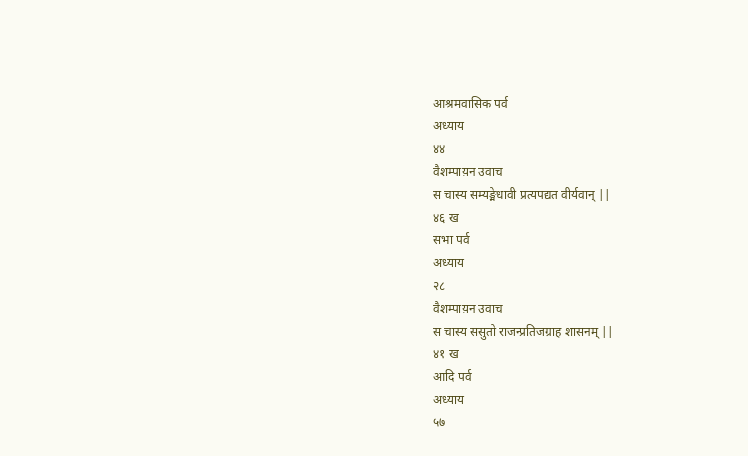आश्रमवासिक पर्व
अध्याय
४४
वैशम्पाय़न उवाच
स चास्य सम्यङ्मेधावी प्रत्यपद्यत वीर्यवान् ||
४६ ख
सभा पर्व
अध्याय
२८
वैशम्पाय़न उवाच
स चास्य ससुतो राजन्प्रतिजग्राह शासनम् ||
४१ ख
आदि पर्व
अध्याय
५७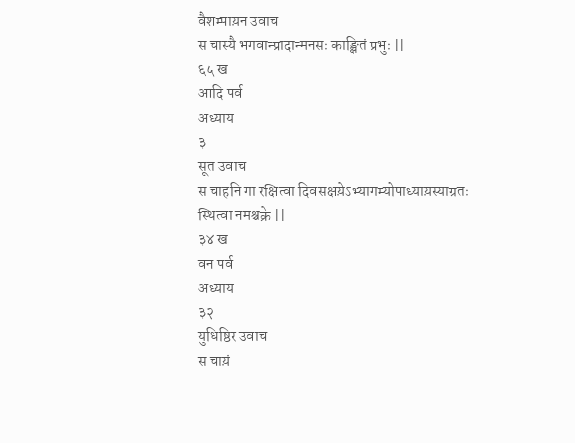वैशम्पाय़न उवाच
स चास्यै भगवान्प्रादान्मनसः काङ्क्षितं प्रभुः ||
६५ ख
आदि पर्व
अध्याय
३
सूत उवाच
स चाहनि गा रक्षित्वा दिवसक्षय़ेऽभ्यागम्योपाध्याय़स्याग्रतः स्थित्वा नमश्चक्रे ||
३४ ख
वन पर्व
अध्याय
३२
युधिष्ठिर उवाच
स चाय़ं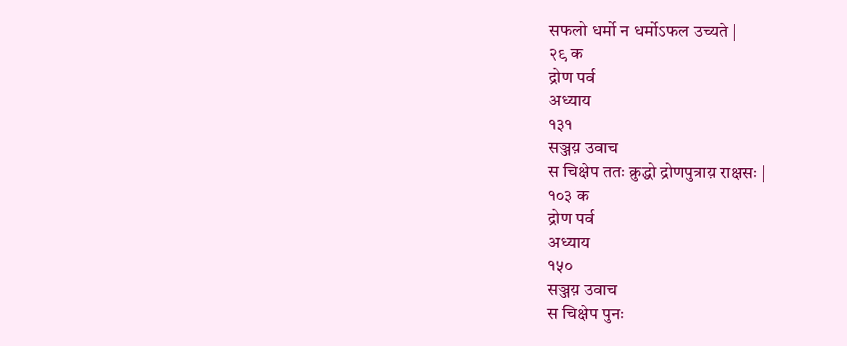सफलो धर्मो न धर्मोऽफल उच्यते |
२९ क
द्रोण पर्व
अध्याय
१३१
सञ्जय़ उवाच
स चिक्षेप ततः क्रुद्धो द्रोणपुत्राय़ राक्षसः |
१०३ क
द्रोण पर्व
अध्याय
१५०
सञ्जय़ उवाच
स चिक्षेप पुनः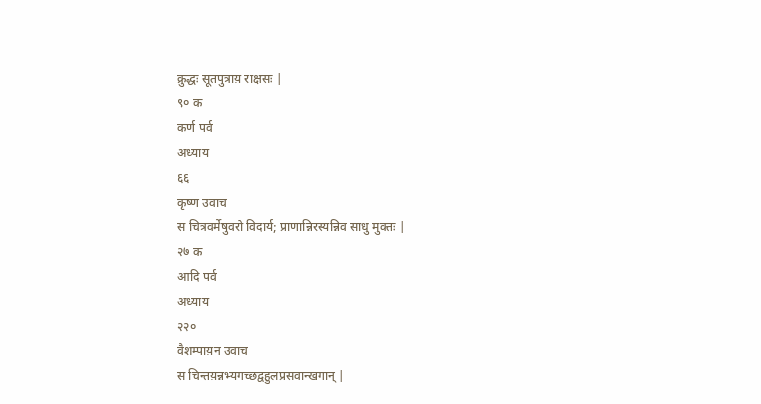क्रुद्धः सूतपुत्राय़ राक्षसः |
९० क
कर्ण पर्व
अध्याय
६६
कृष्ण उवाच
स चित्रवर्मेषुवरो विदार्य; प्राणान्निरस्यन्निव साधु मुक्तः |
२७ क
आदि पर्व
अध्याय
२२०
वैशम्पाय़न उवाच
स चिन्तय़न्नभ्यगच्छद्वहुलप्रसवान्खगान् |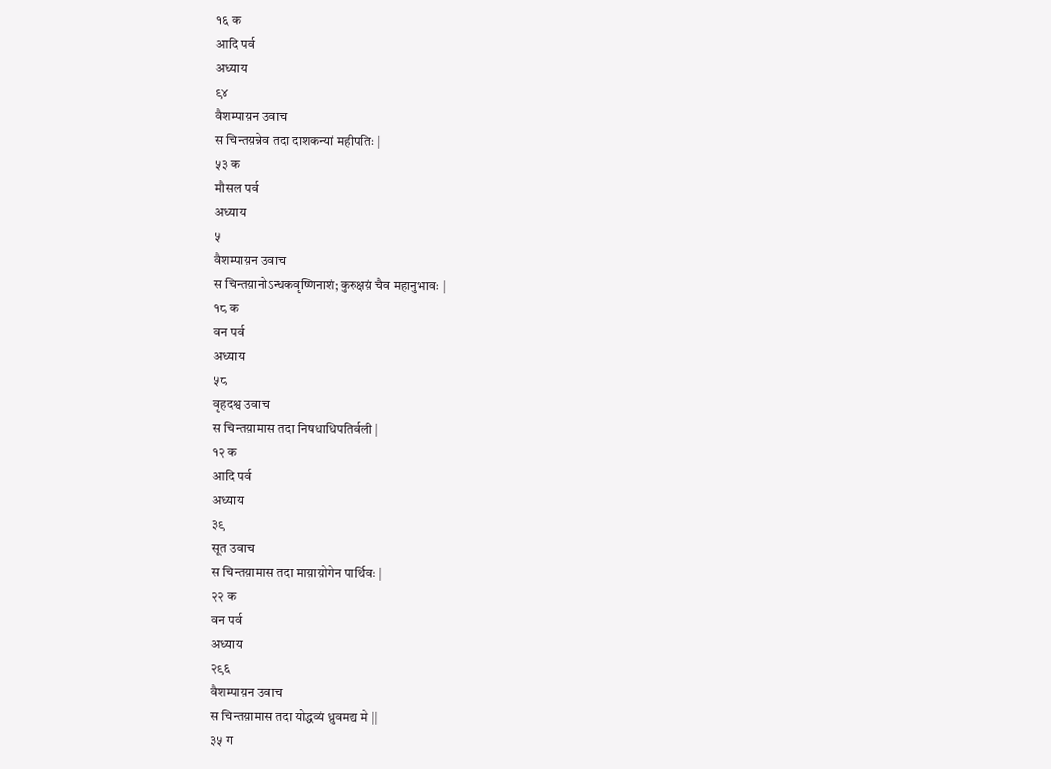१६ क
आदि पर्व
अध्याय
९४
वैशम्पाय़न उवाच
स चिन्तय़न्नेव तदा दाशकन्यां महीपतिः |
५३ क
मौसल पर्व
अध्याय
५
वैशम्पाय़न उवाच
स चिन्तय़ानोऽन्धकवृष्णिनाशं; कुरुक्षय़ं चैव महानुभावः |
१८ क
वन पर्व
अध्याय
५८
वृहदश्व उवाच
स चिन्तय़ामास तदा निषधाधिपतिर्वली |
१२ क
आदि पर्व
अध्याय
३९
सूत उवाच
स चिन्तय़ामास तदा माय़ाय़ोगेन पार्थिवः |
२२ क
वन पर्व
अध्याय
२९६
वैशम्पाय़न उवाच
स चिन्तय़ामास तदा योद्धव्यं ध्रुवमद्य मे ||
३५ ग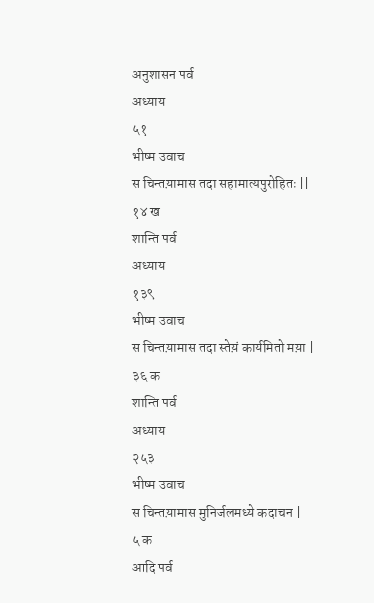अनुशासन पर्व
अध्याय
५१
भीष्म उवाच
स चिन्तय़ामास तदा सहामात्यपुरोहितः ||
१४ ख
शान्ति पर्व
अध्याय
१३९
भीष्म उवाच
स चिन्तय़ामास तदा स्तेय़ं कार्यमितो मय़ा |
३६ क
शान्ति पर्व
अध्याय
२५३
भीष्म उवाच
स चिन्तय़ामास मुनिर्जलमध्ये कदाचन |
५ क
आदि पर्व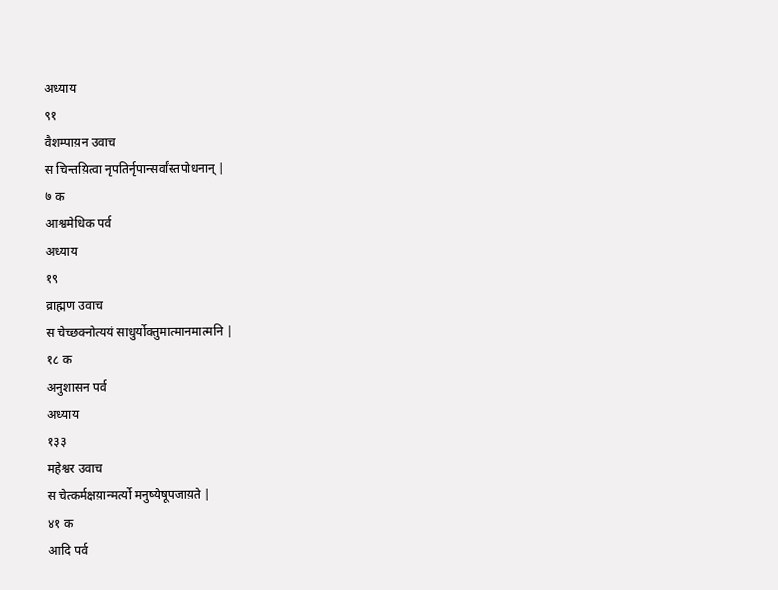अध्याय
९१
वैशम्पाय़न उवाच
स चिन्तय़ित्वा नृपतिर्नृपान्सर्वांस्तपोधनान् |
७ क
आश्वमेधिक पर्व
अध्याय
१९
व्राह्मण उवाच
स चेच्छक्नोत्ययं साधुर्योक्तुमात्मानमात्मनि |
१८ क
अनुशासन पर्व
अध्याय
१३३
महेश्वर उवाच
स चेत्कर्मक्षय़ान्मर्त्यो मनुष्येषूपजाय़ते |
४१ क
आदि पर्व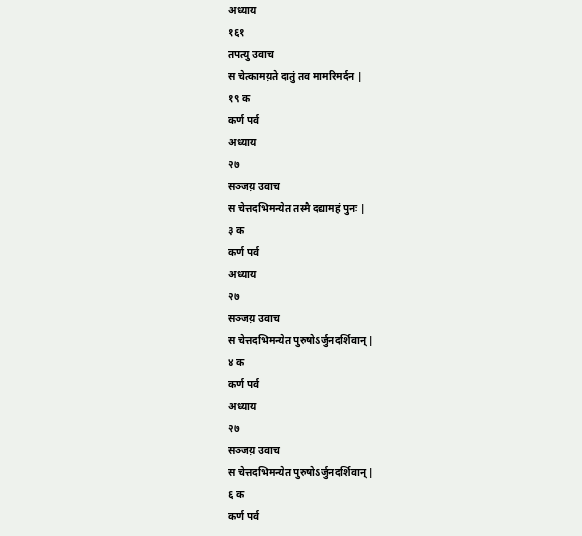अध्याय
१६१
तपत्यु उवाच
स चेत्कामय़ते दातुं तव मामरिमर्दन |
१९ क
कर्ण पर्व
अध्याय
२७
सञ्जय़ उवाच
स चेत्तदभिमन्येत तस्मै दद्यामहं पुनः |
३ क
कर्ण पर्व
अध्याय
२७
सञ्जय़ उवाच
स चेत्तदभिमन्येत पुरुषोऽर्जुनदर्शिवान् |
४ क
कर्ण पर्व
अध्याय
२७
सञ्जय़ उवाच
स चेत्तदभिमन्येत पुरुषोऽर्जुनदर्शिवान् |
६ क
कर्ण पर्व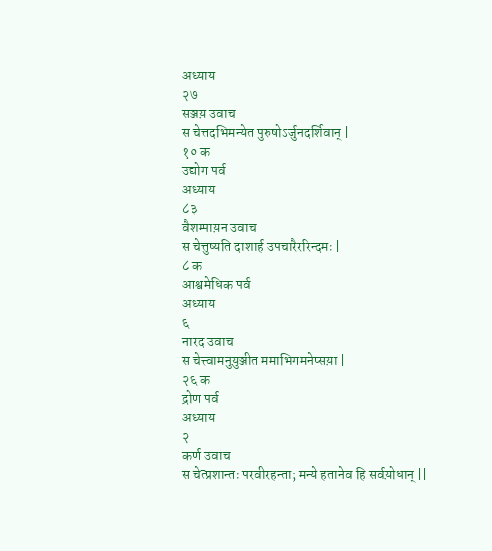अध्याय
२७
सञ्जय़ उवाच
स चेत्तदभिमन्येत पुरुषोऽर्जुनदर्शिवान् |
१० क
उद्योग पर्व
अध्याय
८३
वैशम्पाय़न उवाच
स चेत्तुष्यति दाशार्ह उपचारैररिन्दमः |
८ क
आश्वमेधिक पर्व
अध्याय
६
नारद उवाच
स चेत्त्वामनुय़ुञ्जीत ममाभिगमनेप्सय़ा |
२६ क
द्रोण पर्व
अध्याय
२
कर्ण उवाच
स चेत्प्रशान्तः परवीरहन्ता; मन्ये हतानेव हि सर्वय़ोधान् ||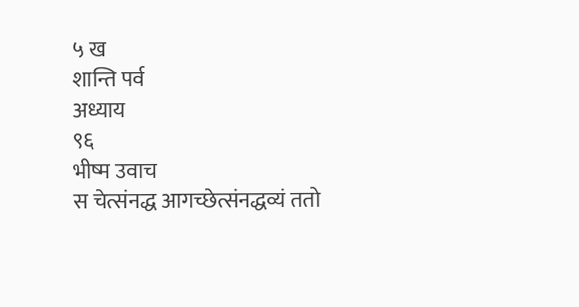५ ख
शान्ति पर्व
अध्याय
९६
भीष्म उवाच
स चेत्संनद्ध आगच्छेत्संनद्धव्यं ततो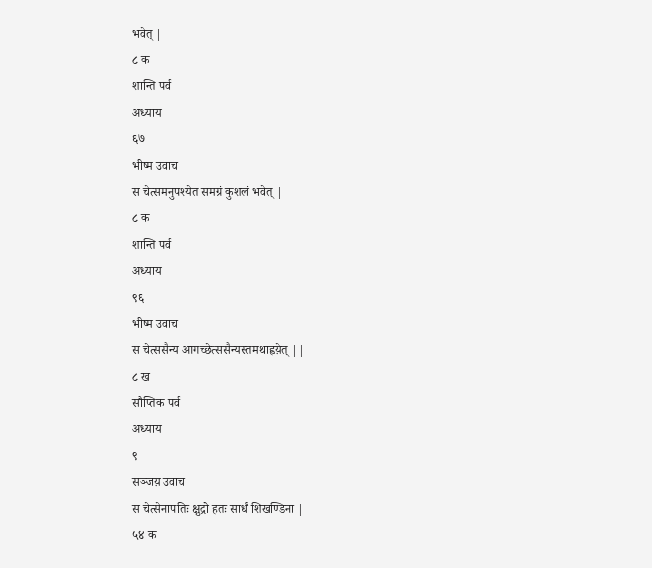भवेत् |
८ क
शान्ति पर्व
अध्याय
६७
भीष्म उवाच
स चेत्समनुपश्येत समग्रं कुशलं भवेत् |
८ क
शान्ति पर्व
अध्याय
९६
भीष्म उवाच
स चेत्ससैन्य आगच्छेत्ससैन्यस्तमथाह्वय़ेत् ||
८ ख
सौप्तिक पर्व
अध्याय
९
सञ्जय़ उवाच
स चेत्सेनापतिः क्षुद्रो हतः सार्धं शिखण्डिना |
५४ क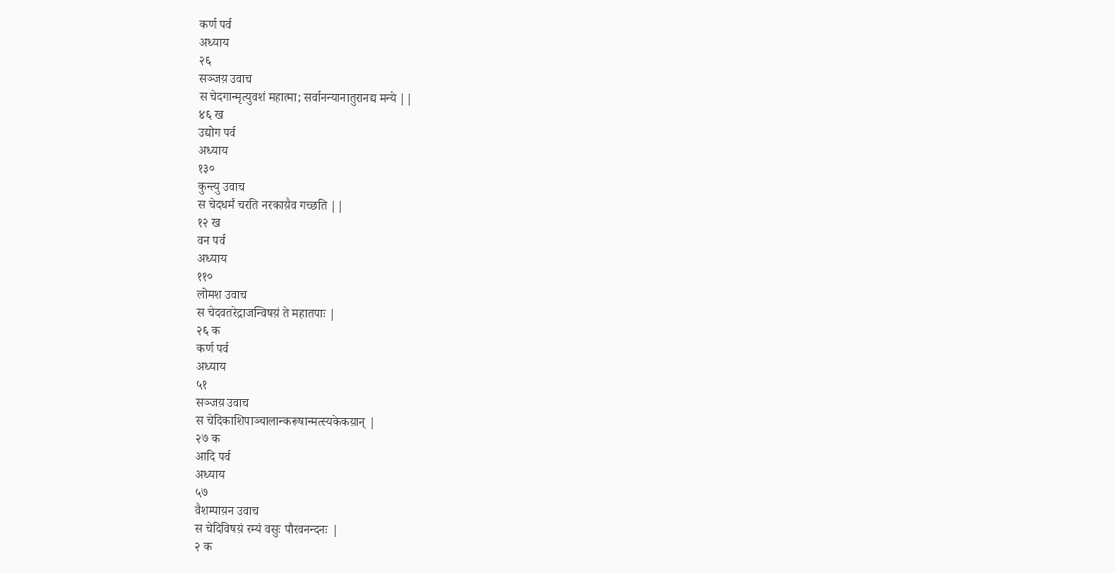कर्ण पर्व
अध्याय
२६
सञ्जय़ उवाच
स चेदगान्मृत्युवशं महात्मा; सर्वानन्यानातुरानद्य मन्ये ||
४६ ख
उद्योग पर्व
अध्याय
१३०
कुन्त्यु उवाच
स चेदधर्मं चरति नरकाय़ैव गच्छति ||
१२ ख
वन पर्व
अध्याय
११०
लोमश उवाच
स चेदवतरेद्राजन्विषय़ं ते महातपाः |
२६ क
कर्ण पर्व
अध्याय
५१
सञ्जय़ उवाच
स चेदिकाशिपाञ्चालान्करूषान्मत्स्यकेकय़ान् |
२७ क
आदि पर्व
अध्याय
५७
वैशम्पाय़न उवाच
स चेदिविषय़ं रम्यं वसुः पौरवनन्दनः |
२ क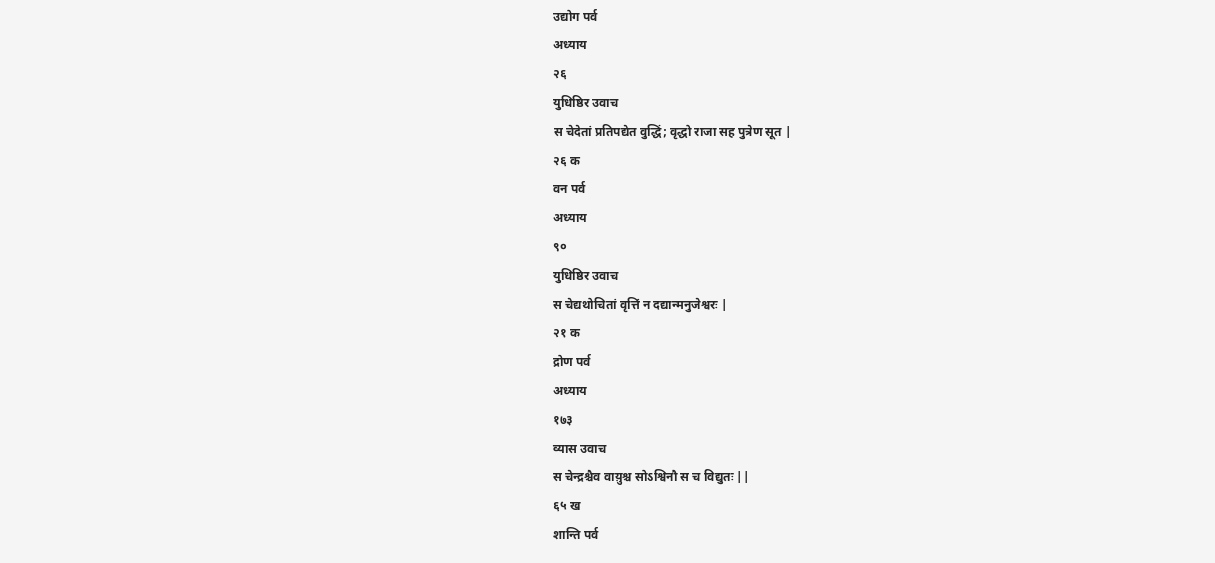उद्योग पर्व
अध्याय
२६
युधिष्ठिर उवाच
स चेदेतां प्रतिपद्येत वुद्धिं; वृद्धो राजा सह पुत्रेण सूत |
२६ क
वन पर्व
अध्याय
९०
युधिष्ठिर उवाच
स चेद्यथोचितां वृत्तिं न दद्यान्मनुजेश्वरः |
२१ क
द्रोण पर्व
अध्याय
१७३
व्यास उवाच
स चेन्द्रश्चैव वाय़ुश्च सोऽश्विनौ स च विद्युतः ||
६५ ख
शान्ति पर्व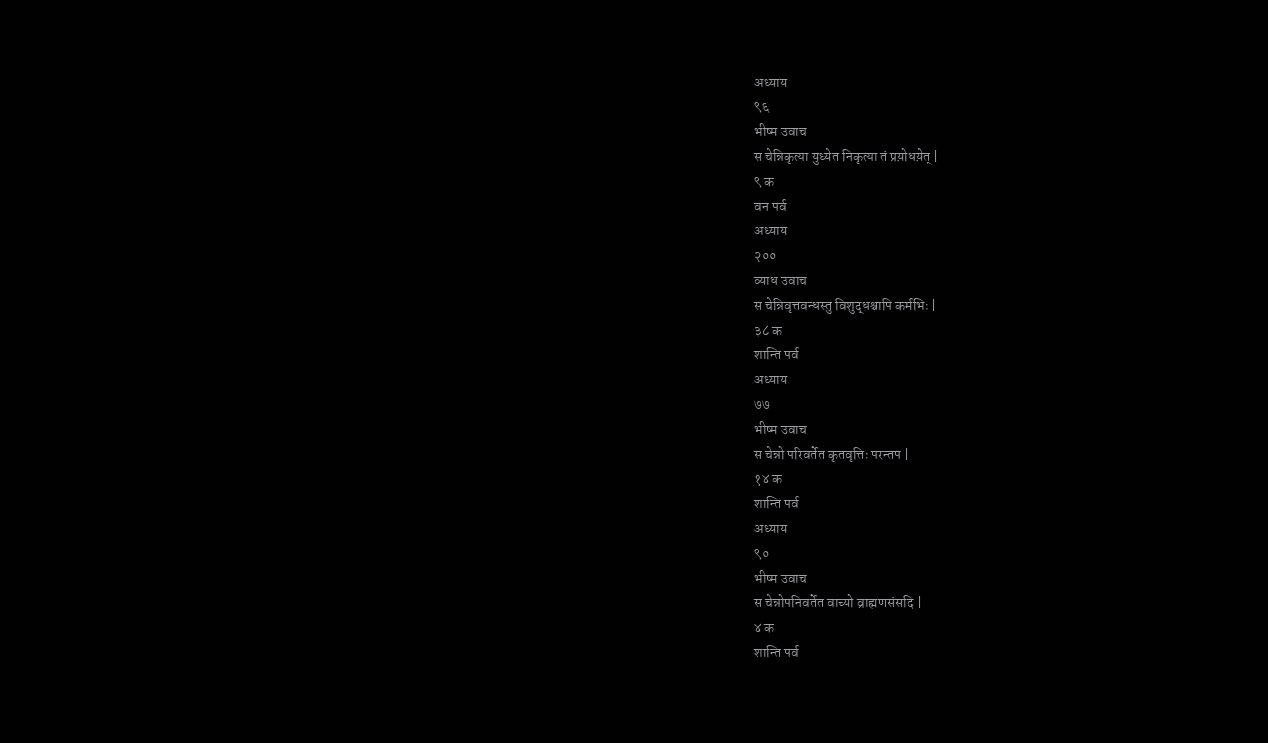अध्याय
९६
भीष्म उवाच
स चेन्निकृत्या युध्येत निकृत्या तं प्रय़ोधय़ेत् |
९ क
वन पर्व
अध्याय
२००
व्याध उवाच
स चेन्निवृत्तवन्धस्तु विशुद्धश्चापि कर्मभिः |
३८ क
शान्ति पर्व
अध्याय
७७
भीष्म उवाच
स चेन्नो परिवर्तेत कृतवृत्तिः परन्तप |
१४ क
शान्ति पर्व
अध्याय
९०
भीष्म उवाच
स चेन्नोपनिवर्तेत वाच्यो व्राह्मणसंसदि |
४ क
शान्ति पर्व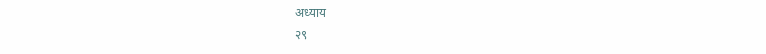अध्याय
२९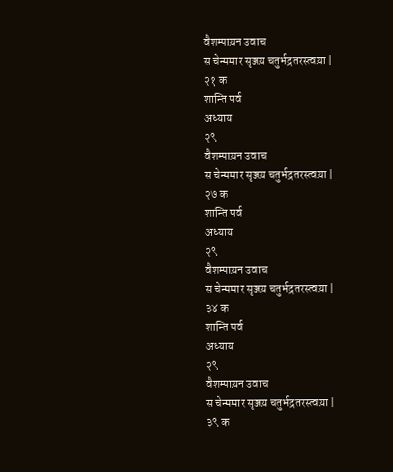वैशम्पाय़न उवाच
स चेन्ममार सृञ्जय़ चतुर्भद्रतरस्त्वय़ा |
२१ क
शान्ति पर्व
अध्याय
२९
वैशम्पाय़न उवाच
स चेन्ममार सृञ्जय़ चतुर्भद्रतरस्त्वय़ा |
२७ क
शान्ति पर्व
अध्याय
२९
वैशम्पाय़न उवाच
स चेन्ममार सृञ्जय़ चतुर्भद्रतरस्त्वय़ा |
३४ क
शान्ति पर्व
अध्याय
२९
वैशम्पाय़न उवाच
स चेन्ममार सृञ्जय़ चतुर्भद्रतरस्त्वय़ा |
३९ क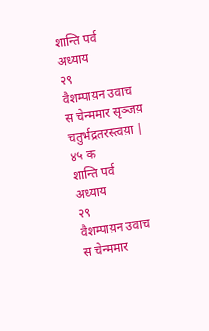शान्ति पर्व
अध्याय
२९
वैशम्पाय़न उवाच
स चेन्ममार सृञ्जय़ चतुर्भद्रतरस्त्वय़ा |
४५ क
शान्ति पर्व
अध्याय
२९
वैशम्पाय़न उवाच
स चेन्ममार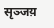सृञ्जय़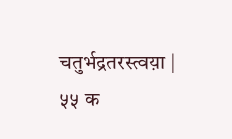चतुर्भद्रतरस्त्वय़ा |
५५ क